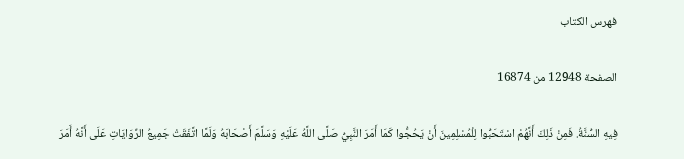فهرس الكتاب

الصفحة 12948 من 16874

فِيهِ السُّنَّةُ. فَمِنْ ذَلِكَ أَنَّهُمْ اسْتَحَبُّوا لِلْمُسْلِمِينَ أَنْ يَحُجُّوا كَمَا أَمَرَ النَّبِيُّ صَلَّى اللَّهُ عَلَيْهِ وَسَلَّمَ أَصْحَابَهُ وَلَمَّا اتَّفَقَتْ جَمِيعُ الرِّوَايَاتِ عَلَى أَنَّهُ أَمَرَ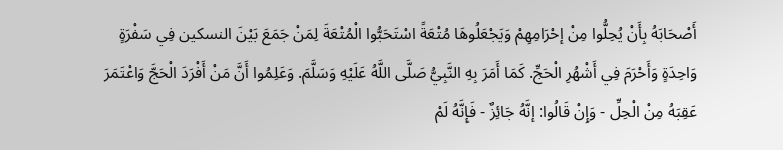أَصْحَابَهُ بِأَنْ يُحِلُّوا مِنْ إحْرَامِهِمْ وَيَجْعَلُوهَا مُتْعَةً اسْتَحَبُّوا الْمُتْعَةَ لِمَنْ جَمَعَ بَيْنَ النسكين فِي سَفْرَةٍ وَاحِدَةٍ وَأَحْرَمَ فِي أَشْهُرِ الْحَجِّ. كَمَا أَمَرَ بِهِ النَّبِيُّ صَلَّى اللَّهُ عَلَيْهِ وَسَلَّمَ. وَعَلِمُوا أَنَّ مَنْ أَفْرَدَ الْحَجَّ وَاعْتَمَرَ عَقِبَهُ مِنْ الْحِلِّ - وَإِنْ قَالُوا: إنَّهُ جَائِزٌ - فَإِنَّهُ لَمْ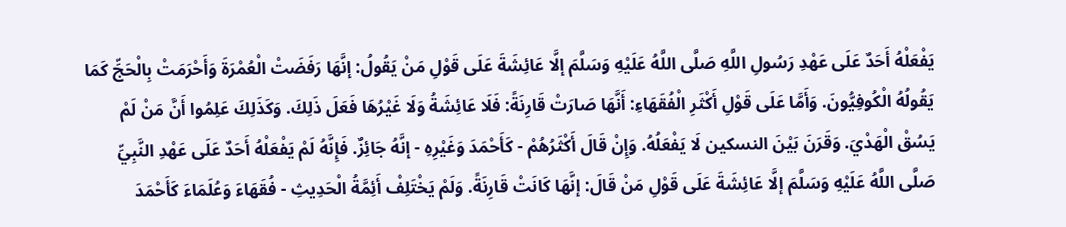يَفْعَلْهُ أَحَدٌ عَلَى عَهْدِ رَسُولِ اللَّهِ صَلَّى اللَّهُ عَلَيْهِ وَسَلَّمَ إلَّا عَائِشَةَ عَلَى قَوْلِ مَنْ يَقُولُ: إنَّهَا رَفَضَتْ الْعُمْرَةَ وَأَحْرَمَتْ بِالْحَجِّ كَمَا يَقُولُهُ الْكُوفِيُّونَ. وَأَمَّا عَلَى قَوْلِ أَكْثَرِ الْفُقَهَاءِ: أَنَّهَا صَارَتْ قَارِنَةً: فَلَا عَائِشَةُ وَلَا غَيْرُهَا فَعَلَ ذَلِكَ. وَكَذَلِكَ عَلِمُوا أَنَّ مَنْ لَمْ يَسُقْ الْهَدْيَ. وَقَرَنَ بَيْنَ النسكين لَا يَفْعَلُهُ. وَإِنْ قَالَ أَكْثَرُهُمْ - كَأَحْمَدَ وَغَيْرِهِ - إنَّهُ جَائِزٌ. فَإِنَّهُ لَمْ يَفْعَلْهُ أَحَدٌ عَلَى عَهْدِ النَّبِيِّ صَلَّى اللَّهُ عَلَيْهِ وَسَلَّمَ إلَّا عَائِشَةَ عَلَى قَوْلِ مَنْ قَالَ: إنَّهَا كَانَتْ قَارِنَةً. وَلَمْ يَخْتَلِفْ أَئِمَّةُ الْحَدِيثِ - فُقَهَاءَ وَعُلَمَاءَ كَأَحْمَدَ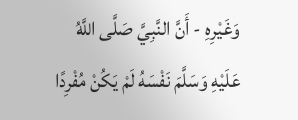وَغَيْرِهِ - أَنَّ النَّبِيَّ صَلَّى اللَّهُ عَلَيْهِ وَسَلَّمَ نَفْسَهُ لَمْ يَكُنْ مُفْرِدًا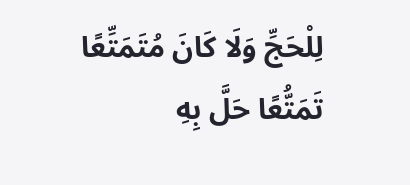لِلْحَجِّ وَلَا كَانَ مُتَمَتِّعًا تَمَتُّعًا حَلَّ بِهِ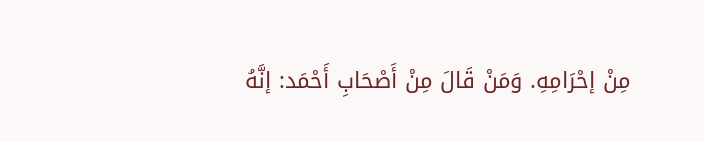مِنْ إحْرَامِهِ. وَمَنْ قَالَ مِنْ أَصْحَابِ أَحْمَد: إنَّهُ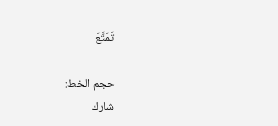تَمَتَّعَ

حجم الخط:
شارك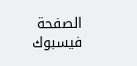الصفحة
فيسبوك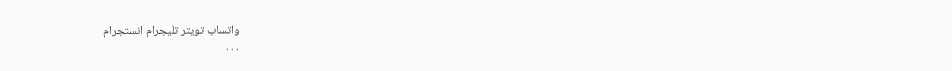واتساب تويتر تليجرام انستجرام
. . .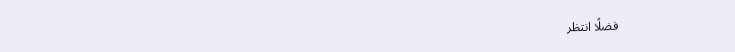فضلًا انتظر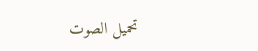تحميل الصوت